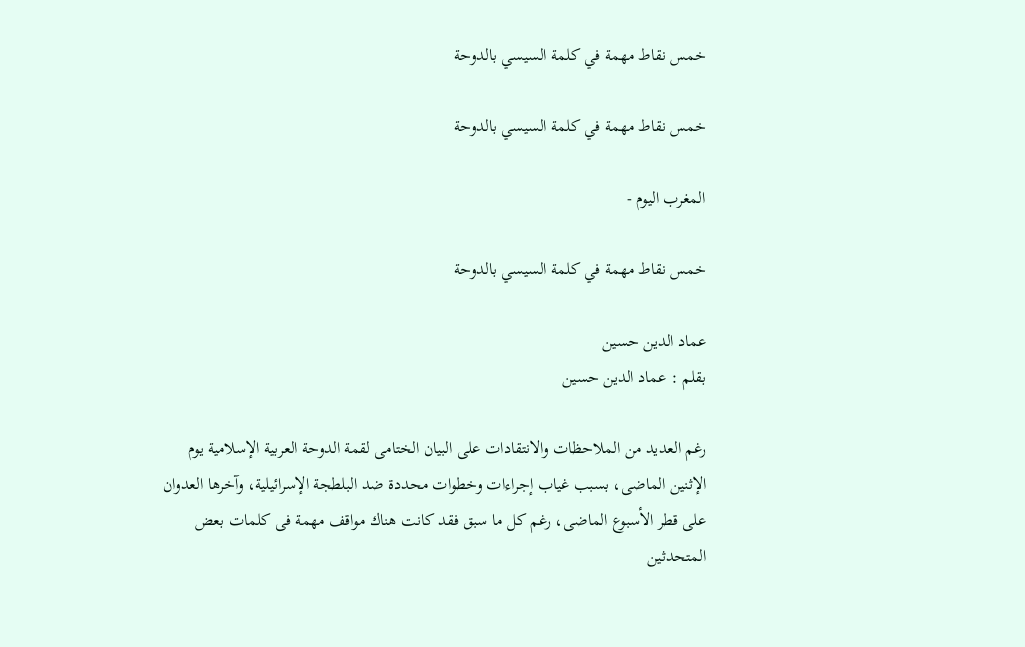خمس نقاط مهمة في كلمة السيسي بالدوحة

خمس نقاط مهمة في كلمة السيسي بالدوحة

المغرب اليوم -

خمس نقاط مهمة في كلمة السيسي بالدوحة

عماد الدين حسين
بقلم : عماد الدين حسين

رغم العديد من الملاحظات والانتقادات على البيان الختامى لقمة الدوحة العربية الإسلامية يوم الإثنين الماضى، بسبب غياب إجراءات وخطوات محددة ضد البلطجة الإسرائيلية، وآخرها العدوان على قطر الأسبوع الماضى، رغم كل ما سبق فقد كانت هناك مواقف مهمة فى كلمات بعض المتحدثين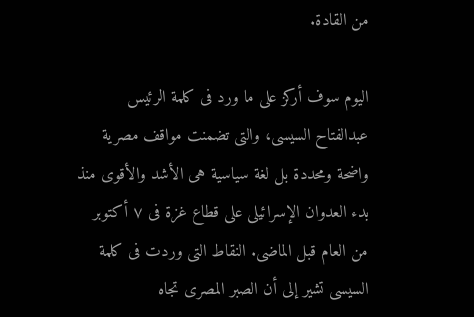من القادة.

اليوم سوف أركز على ما ورد فى كلمة الرئيس عبدالفتاح السيسى، والتى تضمنت مواقف مصرية واضحة ومحددة بل لغة سياسية هى الأشد والأقوى منذ بدء العدوان الإسرائيلى على قطاع غزة فى ٧ أكتوبر من العام قبل الماضى. النقاط التى وردت فى كلمة السيسى تشير إلى أن الصبر المصرى تجاه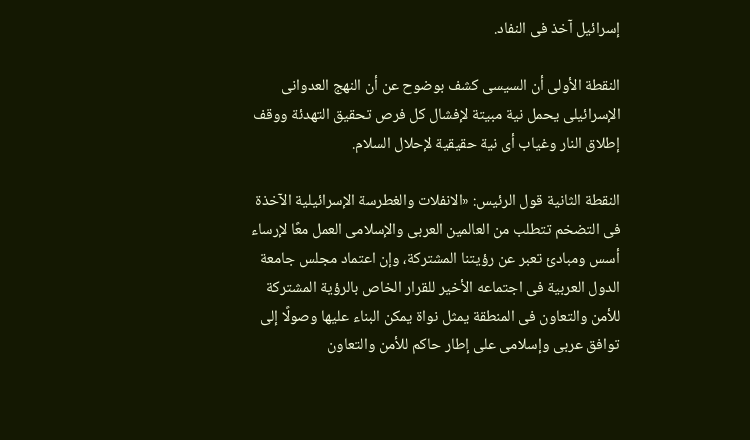إسرائيل آخذ فى النفاد.

النقطة الأولى أن السيسى كشف بوضوح عن أن النهج العدوانى الإسرائيلى يحمل نية مبيتة لإفشال كل فرص تحقيق التهدئة ووقف إطلاق النار وغياب أى نية حقيقية لإحلال السلام.

النقطة الثانية قول الرئيس: «الانفلات والغطرسة الإسرائيلية الآخذة فى التضخم تتطلب من العالمين العربى والإسلامى العمل معًا لإرساء أسس ومبادئ تعبر عن رؤيتنا المشتركة، وإن اعتماد مجلس جامعة الدول العربية فى اجتماعه الأخير للقرار الخاص بالرؤية المشتركة للأمن والتعاون فى المنطقة يمثل نواة يمكن البناء عليها وصولًا إلى توافق عربى وإسلامى على إطار حاكم للأمن والتعاون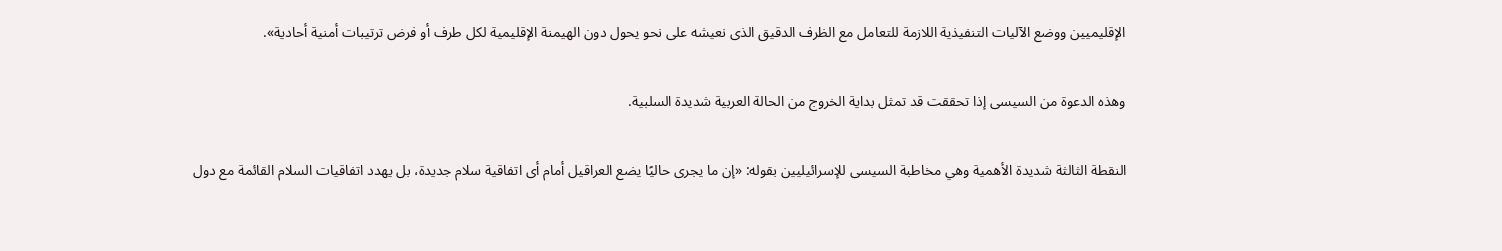الإقليميين ووضع الآليات التنفيذية اللازمة للتعامل مع الظرف الدقيق الذى نعيشه على نحو يحول دون الهيمنة الإقليمية لكل طرف أو فرض ترتيبات أمنية أحادية».

وهذه الدعوة من السيسى إذا تحققت قد تمثل بداية الخروج من الحالة العربية شديدة السلبية.

النقطة الثالثة شديدة الأهمية وهي مخاطبة السيسى للإسرائيليين بقوله: «إن ما يجرى حاليًا يضع العراقيل أمام أى اتفاقية سلام جديدة، بل يهدد اتفاقيات السلام القائمة مع دول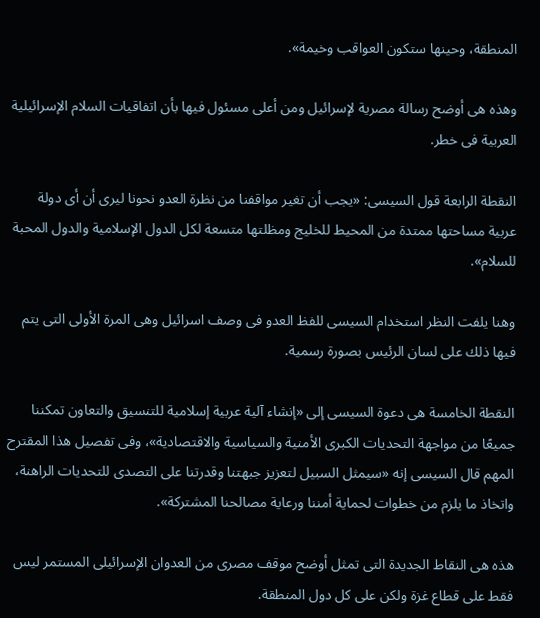المنطقة، وحينها ستكون العواقب وخيمة».

وهذه هى أوضح رسالة مصرية لإسرائيل ومن أعلى مسئول فيها بأن اتفاقيات السلام الإسرائيلية العربية فى خطر.

النقطة الرابعة قول السيسى: «يجب أن تغير مواقفنا من نظرة العدو نحونا ليرى أن أى دولة عربية مساحتها ممتدة من المحيط للخليج ومظلتها متسعة لكل الدول الإسلامية والدول المحبة للسلام».

وهنا يلفت النظر استخدام السيسى للفظ العدو فى وصف اسرائيل وهى المرة الأولى التى يتم فيها ذلك على لسان الرئيس بصورة رسمية.

النقطة الخامسة هى دعوة السيسى إلى «إنشاء آلية عربية إسلامية للتنسيق والتعاون تمكننا جميعًا من مواجهة التحديات الكبرى الأمنية والسياسية والاقتصادية»، وفى تفصيل هذا المقترح المهم قال السيسى إنه «سيمثل السبيل لتعزيز جبهتنا وقدرتنا على التصدى للتحديات الراهنة، واتخاذ ما يلزم من خطوات لحماية أمننا ورعاية مصالحنا المشتركة».

هذه هى النقاط الجديدة التى تمثل أوضح موقف مصرى من العدوان الإسرائيلى المستمر ليس فقط على قطاع غزة ولكن على كل دول المنطقة.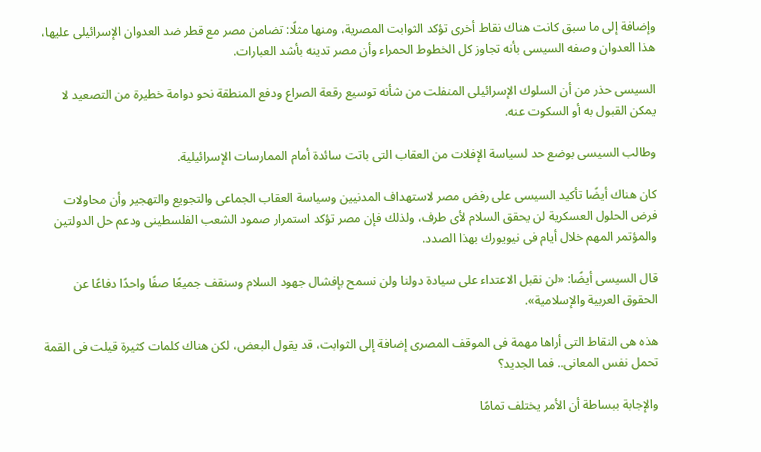وإضافة إلى ما سبق كانت هناك نقاط أخرى تؤكد الثوابت المصرية، ومنها مثلًا: تضامن مصر مع قطر ضد العدوان الإسرائيلى عليها، هذا العدوان وصفه السيسى بأنه تجاوز كل الخطوط الحمراء وأن مصر تدينه بأشد العبارات.

السيسى حذر من أن السلوك الإسرائيلى المنفلت من شأنه توسيع رقعة الصراع ودفع المنطقة نحو دوامة خطيرة من التصعيد لا يمكن القبول به أو السكوت عنه.

وطالب السيسى بوضع حد لسياسة الإفلات من العقاب التى باتت سائدة أمام الممارسات الإسرائيلية.

كان هناك أيضًا تأكيد السيسى على رفض مصر لاستهداف المدنيين وسياسة العقاب الجماعى والتجويع والتهجير وأن محاولات فرض الحلول العسكرية لن يحقق السلام لأى طرف، ولذلك فإن مصر تؤكد استمرار صمود الشعب الفلسطينى ودعم حل الدولتين والمؤتمر المهم خلال أيام فى نيويورك بهذا الصدد.

قال السيسى أيضًا: «لن نقبل الاعتداء على سيادة دولنا ولن نسمح بإفشال جهود السلام وسنقف جميعًا صفًا واحدًا دفاعًا عن الحقوق العربية والإسلامية».

هذه هى النقاط التى أراها مهمة فى الموقف المصرى إضافة إلى الثوابت، قد يقول البعض، لكن هناك كلمات كثيرة قيلت فى القمة تحمل نفس المعانى.. فما الجديد؟

والإجابة ببساطة أن الأمر يختلف تمامًا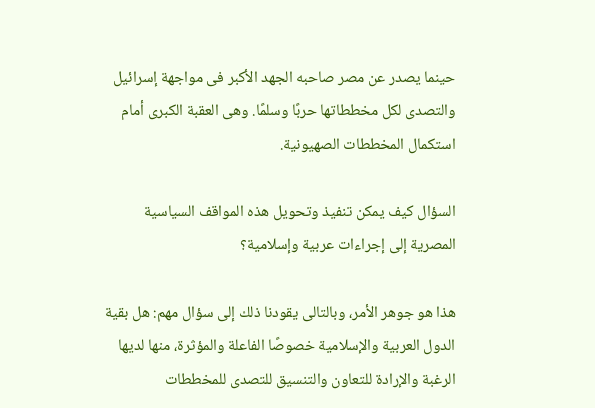حينما يصدر عن مصر صاحبه الجهد الأكبر فى مواجهة إسرائيل والتصدى لكل مخططاتها حربًا وسلمًا. وهى العقبة الكبرى أمام استكمال المخططات الصهيونية.

السؤال كيف يمكن تنفيذ وتحويل هذه المواقف السياسية المصرية إلى إجراءات عربية وإسلامية؟

هذا هو جوهر الأمر، وبالتالى يقودنا ذلك إلى سؤال مهم: هل بقية الدول العربية والإسلامية خصوصًا الفاعلة والمؤثرة، منها لديها الرغبة والإرادة للتعاون والتنسيق للتصدى للمخططات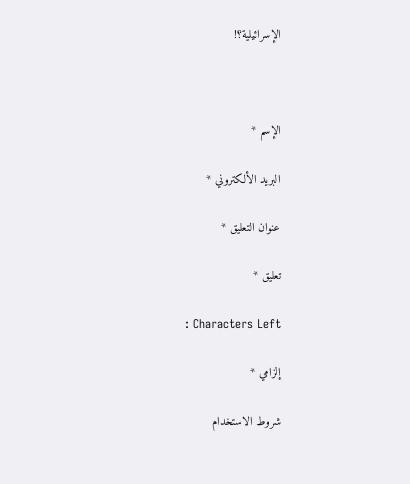الإسرائيلية؟!



الإسم *

البريد الألكتروني *

عنوان التعليق *

تعليق *

: Characters Left

إلزامي *

شروط الاستخدام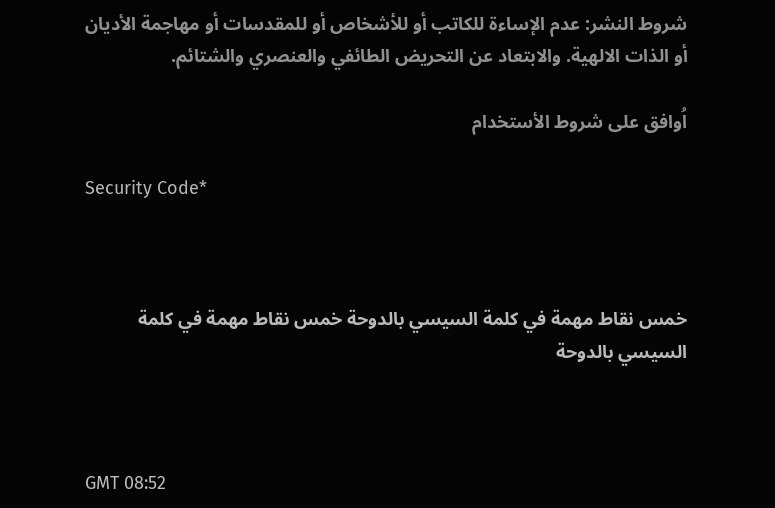شروط النشر: عدم الإساءة للكاتب أو للأشخاص أو للمقدسات أو مهاجمة الأديان أو الذات الالهية. والابتعاد عن التحريض الطائفي والعنصري والشتائم.

اُوافق على شروط الأستخدام

Security Code*



خمس نقاط مهمة في كلمة السيسي بالدوحة خمس نقاط مهمة في كلمة السيسي بالدوحة



GMT 08:52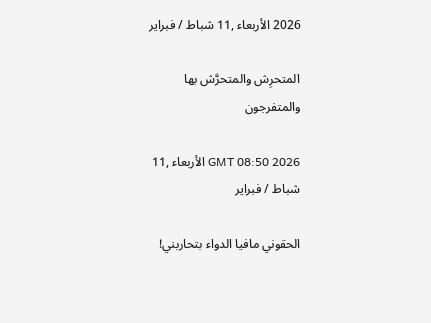2026 الأربعاء ,11 شباط / فبراير

المتحرِش والمتحرَّش بها والمتفرجون

GMT 08:50 2026 الأربعاء ,11 شباط / فبراير

الحقوني مافيا الدواء بتحاربني!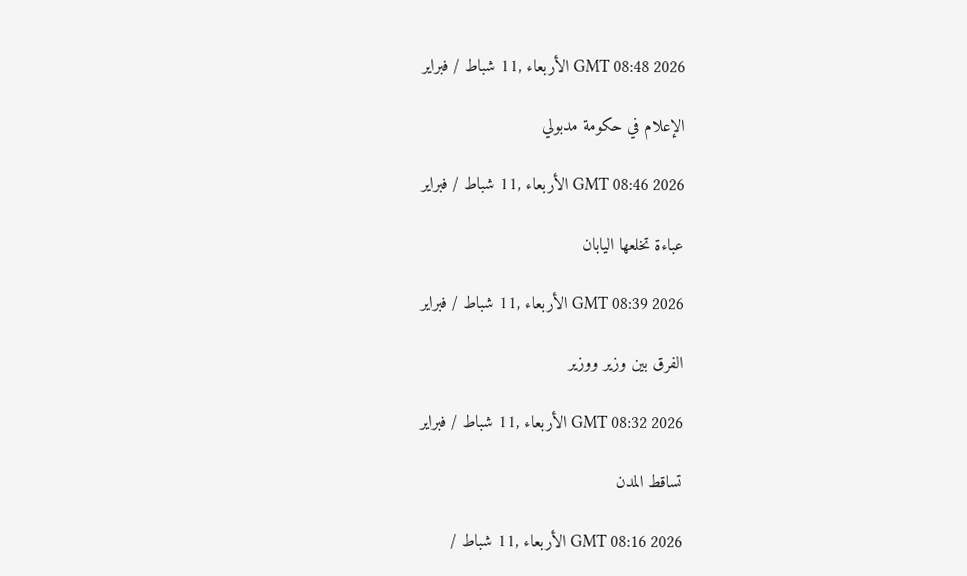GMT 08:48 2026 الأربعاء ,11 شباط / فبراير

الإعلام في حكومة مدبولي

GMT 08:46 2026 الأربعاء ,11 شباط / فبراير

عباءة تخلعها اليابان

GMT 08:39 2026 الأربعاء ,11 شباط / فبراير

الفرق بين وزير ووزير

GMT 08:32 2026 الأربعاء ,11 شباط / فبراير

تساقط المدن

GMT 08:16 2026 الأربعاء ,11 شباط /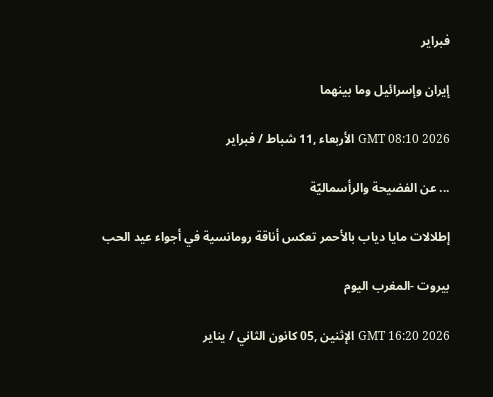فبراير

إيران وإسرائيل وما بينهما

GMT 08:10 2026 الأربعاء ,11 شباط / فبراير

... عن الفضيحة والرأسماليّة

إطلالات مايا دياب بالأحمر تعكس أناقة رومانسية في أجواء عيد الحب

بيروت -المغرب اليوم

GMT 16:20 2026 الإثنين ,05 كانون الثاني / يناير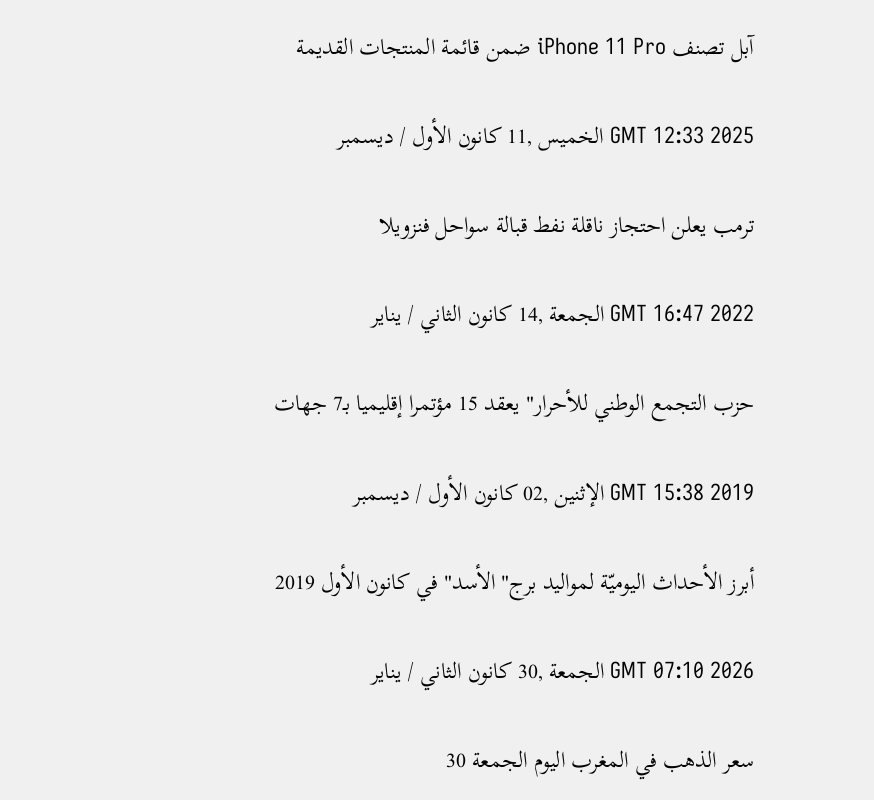آبل تصنف iPhone 11 Pro ضمن قائمة المنتجات القديمة

GMT 12:33 2025 الخميس ,11 كانون الأول / ديسمبر

ترمب يعلن احتجاز ناقلة نفط قبالة سواحل فنزويلا

GMT 16:47 2022 الجمعة ,14 كانون الثاني / يناير

حزب التجمع الوطني للأحرار" يعقد 15 مؤتمرا إقليميا بـ7 جهات

GMT 15:38 2019 الإثنين ,02 كانون الأول / ديسمبر

أبرز الأحداث اليوميّة لمواليد برج"الأسد" في كانون الأول 2019

GMT 07:10 2026 الجمعة ,30 كانون الثاني / يناير

سعر الذهب في المغرب اليوم الجمعة 30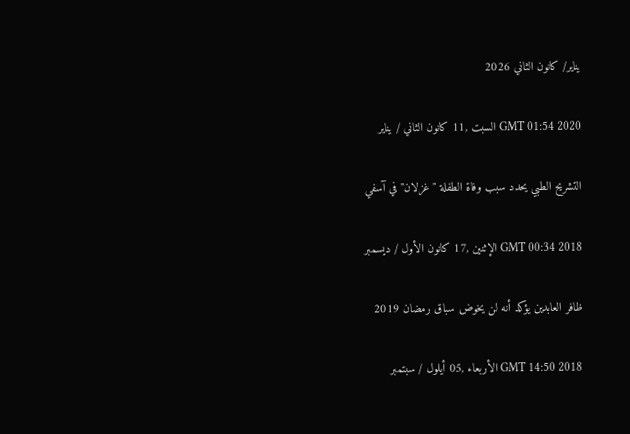يناير/ كانون الثاني 2026

GMT 01:54 2020 السبت ,11 كانون الثاني / يناير

التشريح الطبي يحدد سبب وفاة الطفلة "غزلان" في آسفي

GMT 00:34 2018 الإثنين ,17 كانون الأول / ديسمبر

ظافر العابدين يؤكد أنه لن يخوض سباق رمضان 2019

GMT 14:50 2018 الأربعاء ,05 أيلول / سبتمبر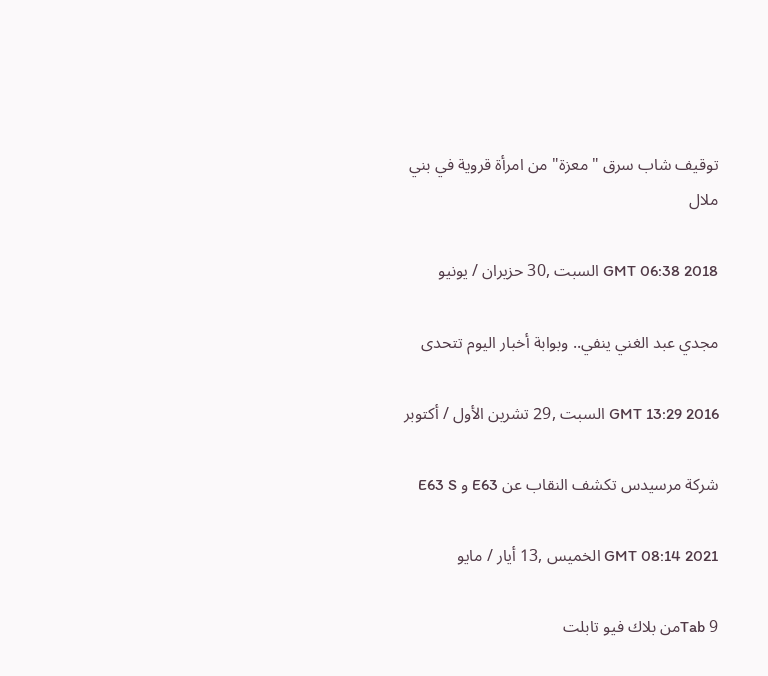توقيف شاب سرق "معزة" من امرأة قروية في بني ملال

GMT 06:38 2018 السبت ,30 حزيران / يونيو

مجدي عبد الغني ينفي.. وبوابة أخبار اليوم تتحدى

GMT 13:29 2016 السبت ,29 تشرين الأول / أكتوبر

شركة مرسيدس تكشف النقاب عن E63 و E63 S

GMT 08:14 2021 الخميس ,13 أيار / مايو

Tab 9من بلاك فيو تابلت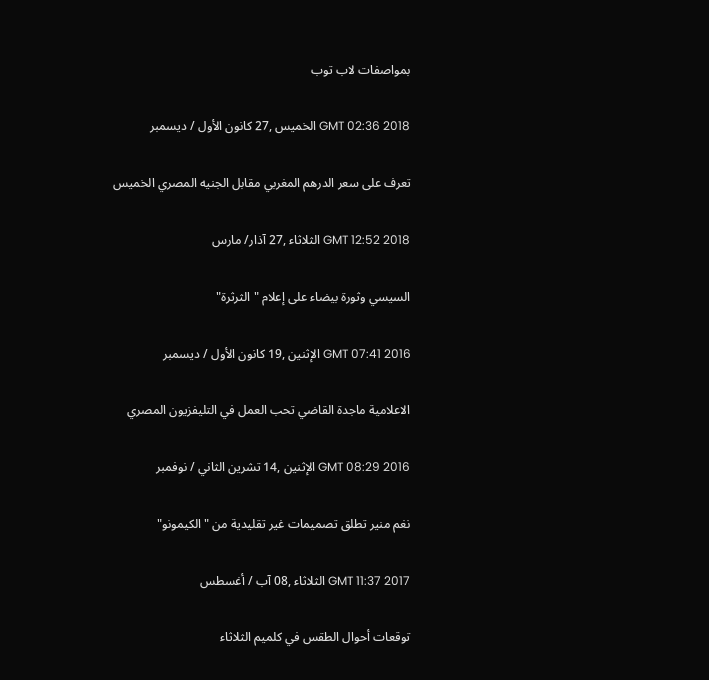بمواصفات لاب توب

GMT 02:36 2018 الخميس ,27 كانون الأول / ديسمبر

تعرف على سعر الدرهم المغربي مقابل الجنيه المصري الخميس

GMT 12:52 2018 الثلاثاء ,27 آذار/ مارس

السيسي وثورة بيضاء على إعلام "الثرثرة"

GMT 07:41 2016 الإثنين ,19 كانون الأول / ديسمبر

الاعلامية ماجدة القاضي تحب العمل في التليفزيون المصري

GMT 08:29 2016 الإثنين ,14 تشرين الثاني / نوفمبر

نغم منير تطلق تصميمات غير تقليدية من "الكيمونو"

GMT 11:37 2017 الثلاثاء ,08 آب / أغسطس

توقعات أحوال الطقس في كلميم الثلاثاء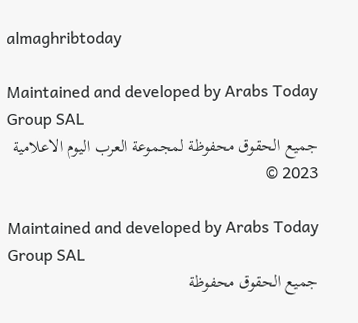almaghribtoday

Maintained and developed by Arabs Today Group SAL
جميع الحقوق محفوظة لمجموعة العرب اليوم الاعلامية 2023 ©

Maintained and developed by Arabs Today Group SAL
جميع الحقوق محفوظة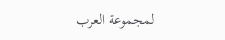لمجموعة العرب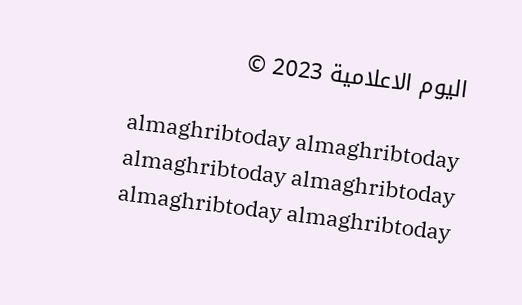اليوم الاعلامية 2023 ©

almaghribtoday almaghribtoday almaghribtoday almaghribtoday
almaghribtoday almaghribtoday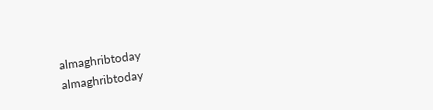almaghribtoday
almaghribtoday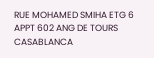RUE MOHAMED SMIHA ETG 6 APPT 602 ANG DE TOURS CASABLANCA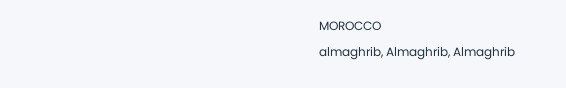MOROCCO
almaghrib, Almaghrib, Almaghrib